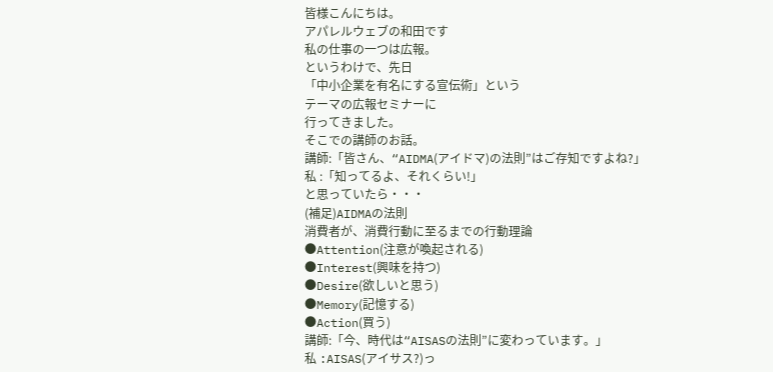皆様こんにちは。
アパレルウェブの和田です
私の仕事の一つは広報。
というわけで、先日
「中小企業を有名にする宣伝術」という
テーマの広報セミナーに
行ってきました。
そこでの講師のお話。
講師:「皆さん、“AIDMA(アイドマ)の法則”はご存知ですよね?」
私 :「知ってるよ、それくらい!」
と思っていたら・・・
(補足)AIDMAの法則
消費者が、消費行動に至るまでの行動理論
●Attention(注意が喚起される)
●Interest(興味を持つ)
●Desire(欲しいと思う)
●Memory(記憶する)
●Action(買う)
講師:「今、時代は“AISASの法則”に変わっています。」
私 :AISAS(アイサス?)っ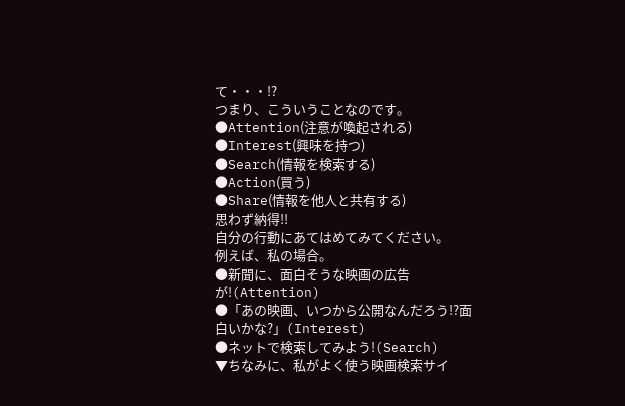て・・・!?
つまり、こういうことなのです。
●Attention(注意が喚起される)
●Interest(興味を持つ)
●Search(情報を検索する)
●Action(買う)
●Share(情報を他人と共有する)
思わず納得!!
自分の行動にあてはめてみてください。
例えば、私の場合。
●新聞に、面白そうな映画の広告が!(Attention)
●「あの映画、いつから公開なんだろう!?面白いかな?」(Interest)
●ネットで検索してみよう!(Search)
▼ちなみに、私がよく使う映画検索サイ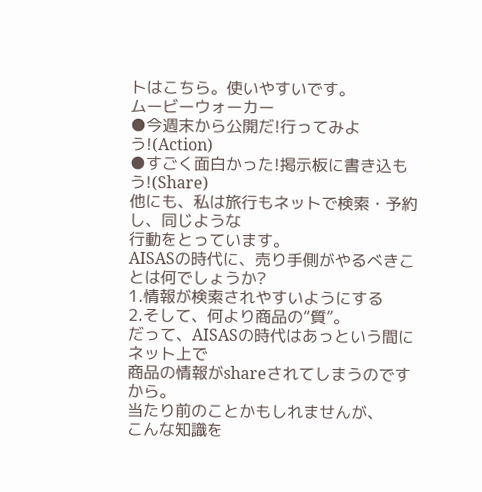トはこちら。使いやすいです。
ムービーウォーカー
●今週末から公開だ!行ってみよう!(Action)
●すごく面白かった!掲示板に書き込もう!(Share)
他にも、私は旅行もネットで検索・予約し、同じような
行動をとっています。
AISASの時代に、売り手側がやるべきことは何でしょうか?
1.情報が検索されやすいようにする
2.そして、何より商品の“質”。
だって、AISASの時代はあっという間にネット上で
商品の情報がshareされてしまうのですから。
当たり前のことかもしれませんが、
こんな知識を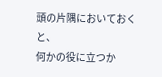頭の片隅においておくと、
何かの役に立つか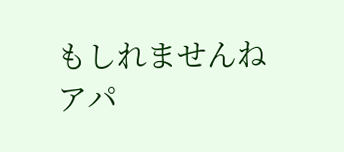もしれませんね
アパ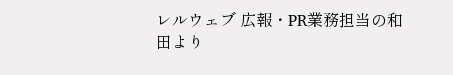レルウェブ 広報・PR業務担当の和田より